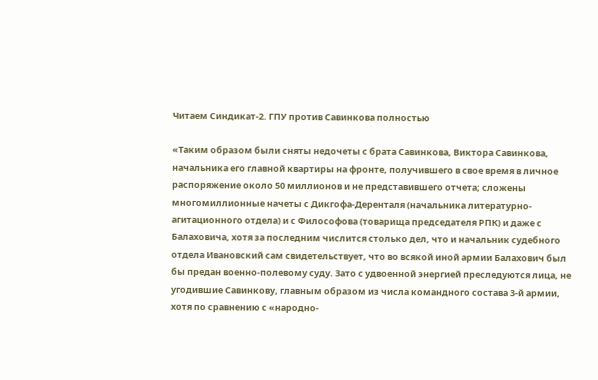Читаем Синдикат-2. ГПУ против Савинкова полностью

«Таким образом были сняты недочеты с брата Савинкова, Виктора Савинкова, начальника его главной квартиры на фронте, получившего в свое время в личное распоряжение около 50 миллионов и не представившего отчета; сложены многомиллионные начеты с Дикгофа-Деренталя (начальника литературно-агитационного отдела) и с Философова (товарища председателя РПК) и даже с Балаховича, хотя за последним числится столько дел, что и начальник судебного отдела Ивановский сам свидетельствует, что во всякой иной армии Балахович был бы предан военно-полевому суду. Зато с удвоенной энергией преследуются лица, не угодившие Савинкову, главным образом из числа командного состава 3-й армии, хотя по сравнению с «народно-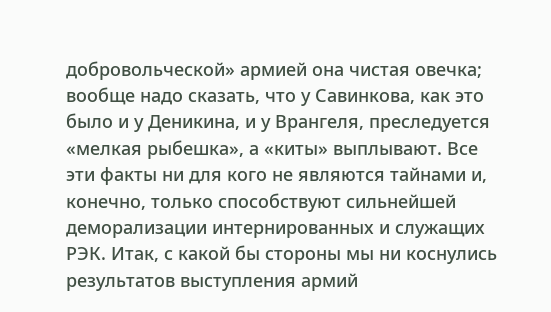добровольческой» армией она чистая овечка; вообще надо сказать, что у Савинкова, как это было и у Деникина, и у Врангеля, преследуется «мелкая рыбешка», а «киты» выплывают. Все эти факты ни для кого не являются тайнами и, конечно, только способствуют сильнейшей деморализации интернированных и служащих РЭК. Итак, с какой бы стороны мы ни коснулись результатов выступления армий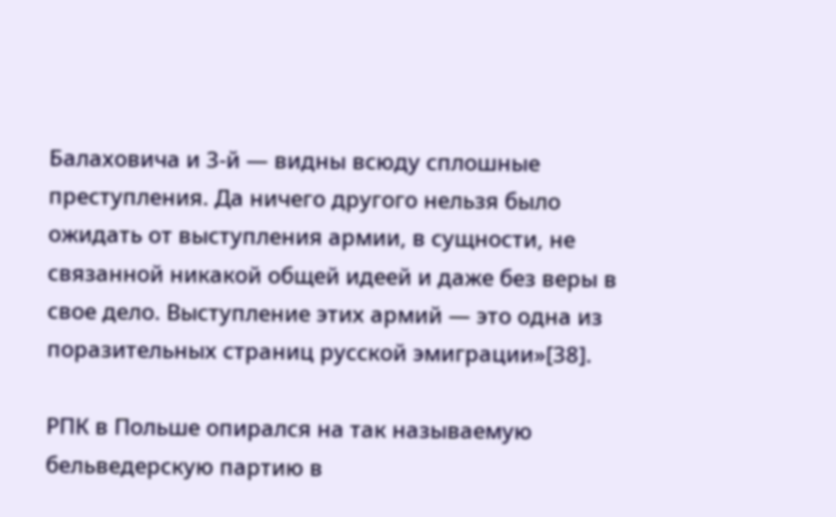Балаховича и 3-й — видны всюду сплошные преступления. Да ничего другого нельзя было ожидать от выступления армии, в сущности, не связанной никакой общей идеей и даже без веры в свое дело. Выступление этих армий — это одна из поразительных страниц русской эмиграции»[38].

РПК в Польше опирался на так называемую бельведерскую партию в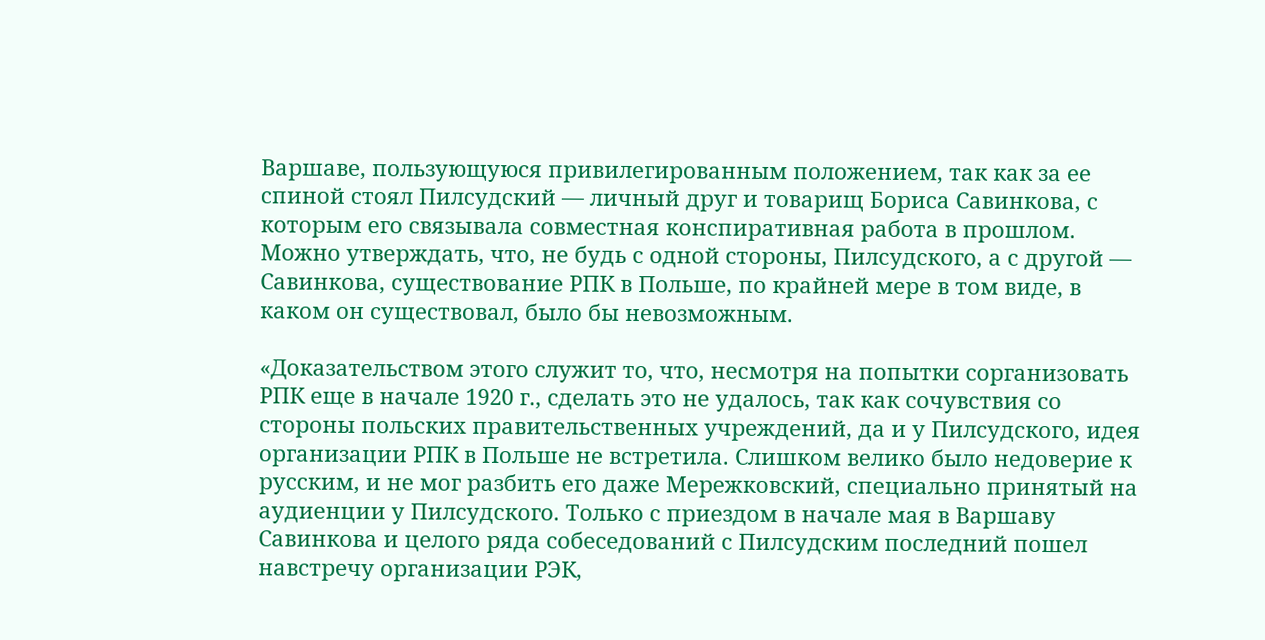Варшаве, пользующуюся привилегированным положением, так как за ее спиной стоял Пилсудский — личный друг и товарищ Бориса Савинкова, с которым его связывала совместная конспиративная работа в прошлом. Можно утверждать, что, не будь с одной стороны, Пилсудского, а с другой — Савинкова, существование РПК в Польше, по крайней мере в том виде, в каком он существовал, было бы невозможным.

«Доказательством этого служит то, что, несмотря на попытки сорганизовать РПК еще в начале 1920 г., сделать это не удалось, так как сочувствия со стороны польских правительственных учреждений, да и у Пилсудского, идея организации РПК в Польше не встретила. Слишком велико было недоверие к русским, и не мог разбить его даже Мережковский, специально принятый на аудиенции у Пилсудского. Только с приездом в начале мая в Варшаву Савинкова и целого ряда собеседований с Пилсудским последний пошел навстречу организации РЭК,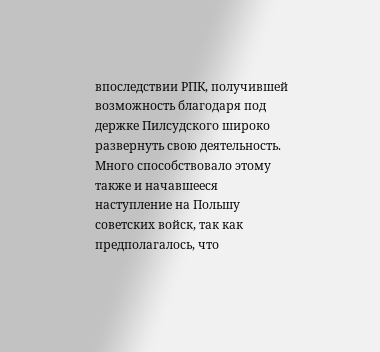впоследствии РПК, получившей возможность благодаря под держке Пилсудского широко развернуть свою деятельность. Много способствовало этому также и начавшееся наступление на Польшу советских войск, так как предполагалось, что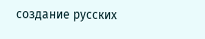создание русских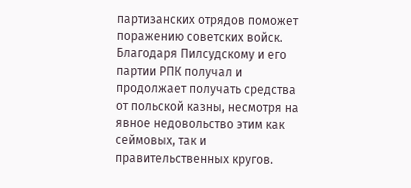партизанских отрядов поможет поражению советских войск. Благодаря Пилсудскому и его партии РПК получал и продолжает получать средства от польской казны, несмотря на явное недовольство этим как сеймовых, так и правительственных кругов.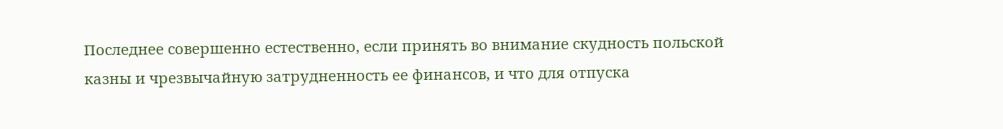Последнее совершенно естественно, если принять во внимание скудность польской казны и чрезвычайную затрудненность ее финансов, и что для отпуска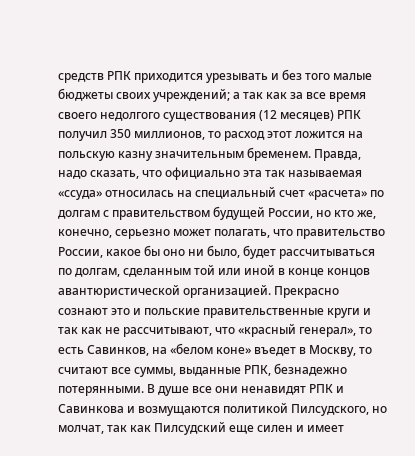средств РПК приходится урезывать и без того малые бюджеты своих учреждений; а так как за все время своего недолгого существования (12 месяцев) РПК получил 350 миллионов, то расход этот ложится на польскую казну значительным бременем. Правда, надо сказать, что официально эта так называемая «ссуда» относилась на специальный счет «расчета» по долгам с правительством будущей России, но кто же, конечно, серьезно может полагать, что правительство России, какое бы оно ни было, будет рассчитываться по долгам, сделанным той или иной в конце концов авантюристической организацией. Прекрасно сознают это и польские правительственные круги и так как не рассчитывают, что «красный генерал», то есть Савинков, на «белом коне» въедет в Москву, то считают все суммы, выданные РПК, безнадежно потерянными. В душе все они ненавидят РПК и Савинкова и возмущаются политикой Пилсудского, но молчат, так как Пилсудский еще силен и имеет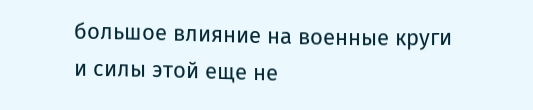большое влияние на военные круги и силы этой еще не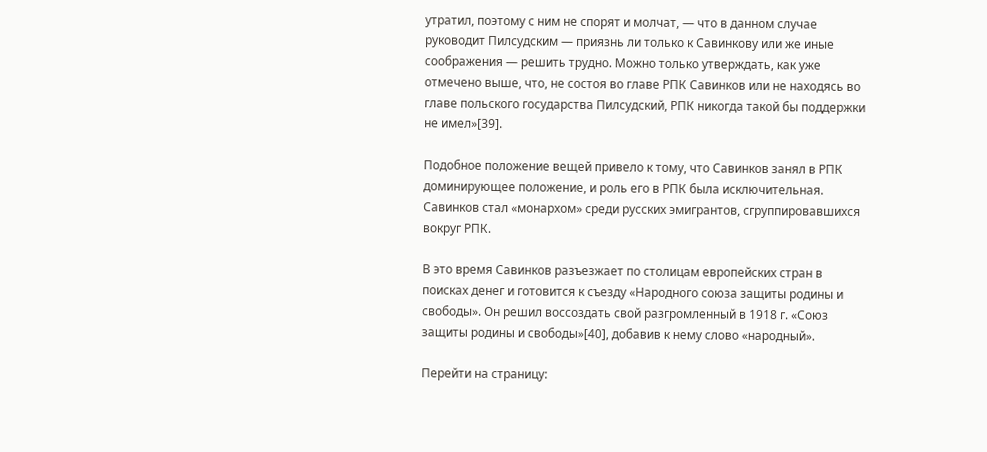утратил, поэтому с ним не спорят и молчат, — что в данном случае руководит Пилсудским — приязнь ли только к Савинкову или же иные соображения — решить трудно. Можно только утверждать, как уже отмечено выше, что, не состоя во главе РПК Савинков или не находясь во главе польского государства Пилсудский, РПК никогда такой бы поддержки не имел»[39].

Подобное положение вещей привело к тому, что Савинков занял в РПК доминирующее положение, и роль его в РПК была исключительная. Савинков стал «монархом» среди русских эмигрантов, сгруппировавшихся вокруг РПК.

В это время Савинков разъезжает по столицам европейских стран в поисках денег и готовится к съезду «Народного союза защиты родины и свободы». Он решил воссоздать свой разгромленный в 1918 г. «Союз защиты родины и свободы»[40], добавив к нему слово «народный».

Перейти на страницу: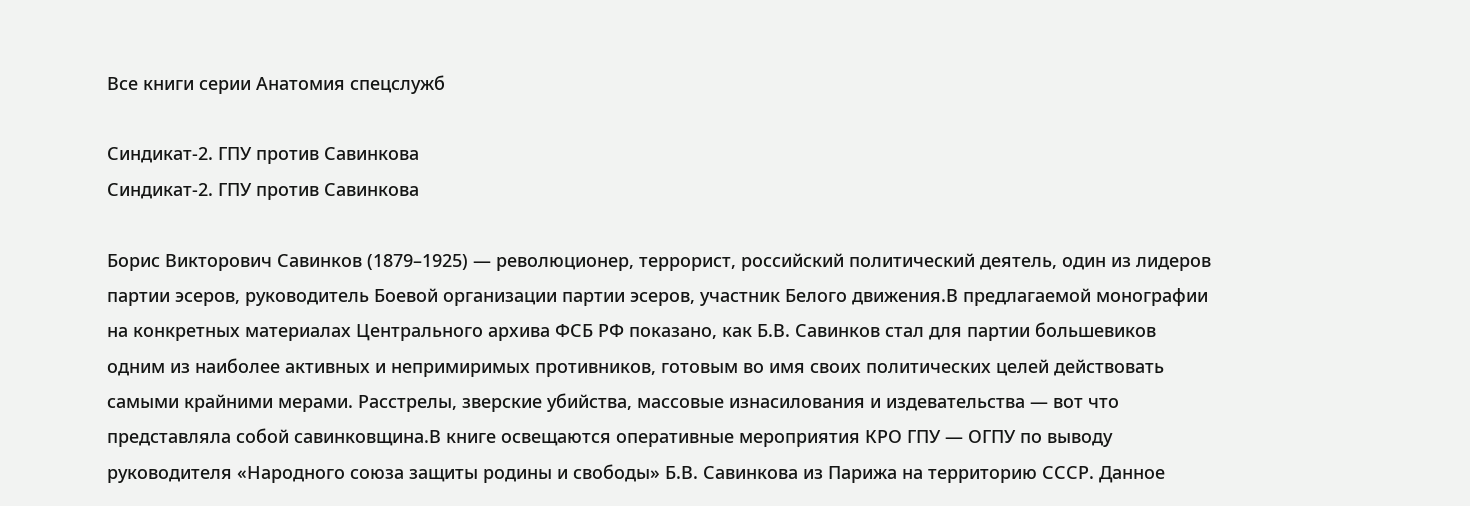Все книги серии Анатомия спецслужб

Синдикат-2. ГПУ против Савинкова
Синдикат-2. ГПУ против Савинкова

Борис Викторович Савинков (1879–1925) — революционер, террорист, российский политический деятель, один из лидеров партии эсеров, руководитель Боевой организации партии эсеров, участник Белого движения.В предлагаемой монографии на конкретных материалах Центрального архива ФСБ РФ показано, как Б.В. Савинков стал для партии большевиков одним из наиболее активных и непримиримых противников, готовым во имя своих политических целей действовать самыми крайними мерами. Расстрелы, зверские убийства, массовые изнасилования и издевательства — вот что представляла собой савинковщина.В книге освещаются оперативные мероприятия КРО ГПУ — ОГПУ по выводу руководителя «Народного союза защиты родины и свободы» Б.В. Савинкова из Парижа на территорию СССР. Данное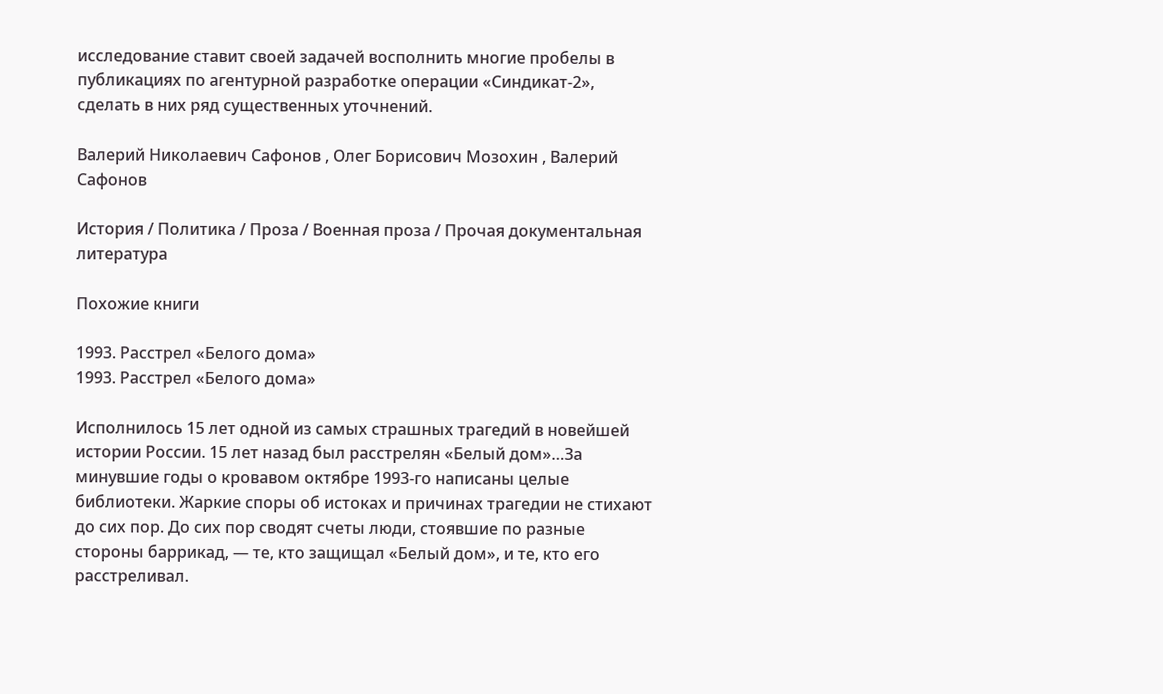исследование ставит своей задачей восполнить многие пробелы в публикациях по агентурной разработке операции «Синдикат-2», сделать в них ряд существенных уточнений.

Валерий Николаевич Сафонов , Олег Борисович Мозохин , Валерий Сафонов

История / Политика / Проза / Военная проза / Прочая документальная литература

Похожие книги

1993. Расстрел «Белого дома»
1993. Расстрел «Белого дома»

Исполнилось 15 лет одной из самых страшных трагедий в новейшей истории России. 15 лет назад был расстрелян «Белый дом»…За минувшие годы о кровавом октябре 1993-го написаны целые библиотеки. Жаркие споры об истоках и причинах трагедии не стихают до сих пор. До сих пор сводят счеты люди, стоявшие по разные стороны баррикад, — те, кто защищал «Белый дом», и те, кто его расстреливал.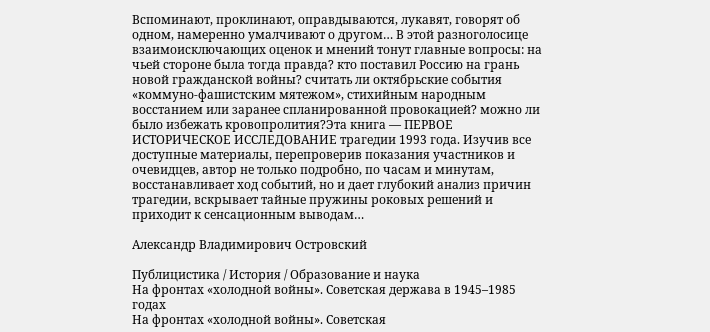Вспоминают, проклинают, оправдываются, лукавят, говорят об одном, намеренно умалчивают о другом… В этой разноголосице взаимоисключающих оценок и мнений тонут главные вопросы: на чьей стороне была тогда правда? кто поставил Россию на грань новой гражданской войны? считать ли октябрьские события «коммуно-фашистским мятежом», стихийным народным восстанием или заранее спланированной провокацией? можно ли было избежать кровопролития?Эта книга — ПЕРВОЕ ИСТОРИЧЕСКОЕ ИССЛЕДОВАНИЕ трагедии 1993 года. Изучив все доступные материалы, перепроверив показания участников и очевидцев, автор не только подробно, по часам и минутам, восстанавливает ход событий, но и дает глубокий анализ причин трагедии, вскрывает тайные пружины роковых решений и приходит к сенсационным выводам…

Александр Владимирович Островский

Публицистика / История / Образование и наука
На фронтах «холодной войны». Советская держава в 1945–1985 годах
На фронтах «холодной войны». Советская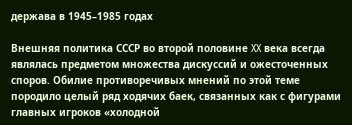держава в 1945–1985 годах

Внешняя политика СССР во второй половине XX века всегда являлась предметом множества дискуссий и ожесточенных споров. Обилие противоречивых мнений по этой теме породило целый ряд ходячих баек, связанных как с фигурами главных игроков «холодной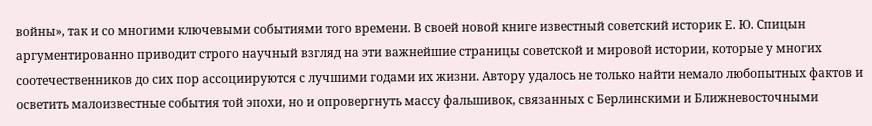войны», так и со многими ключевыми событиями того времени. В своей новой книге известный советский историк Е. Ю. Спицын аргументированно приводит строго научный взгляд на эти важнейшие страницы советской и мировой истории, которые у многих соотечественников до сих пор ассоциируются с лучшими годами их жизни. Автору удалось не только найти немало любопытных фактов и осветить малоизвестные события той эпохи, но и опровергнуть массу фальшивок, связанных с Берлинскими и Ближневосточными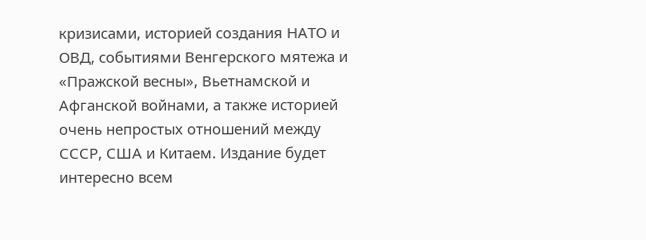кризисами, историей создания НАТО и ОВД, событиями Венгерского мятежа и «Пражской весны», Вьетнамской и Афганской войнами, а также историей очень непростых отношений между СССР, США и Китаем. Издание будет интересно всем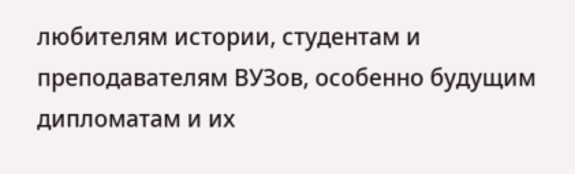любителям истории, студентам и преподавателям ВУЗов, особенно будущим дипломатам и их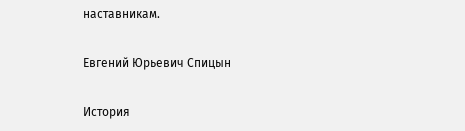наставникам.

Евгений Юрьевич Спицын

История